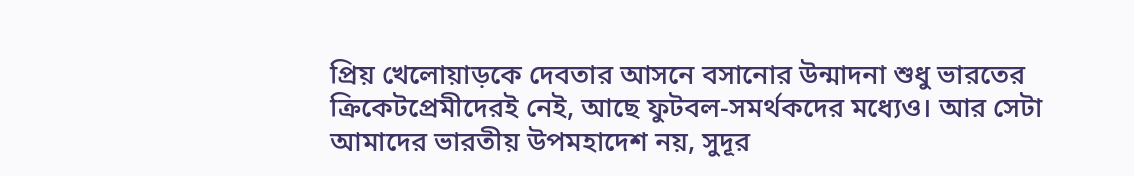প্রিয় খেলোয়াড়কে দেবতার আসনে বসানোর উন্মাদনা শুধু ভারতের ক্রিকেটপ্রেমীদেরই নেই, আছে ফুটবল-সমর্থকদের মধ্যেও। আর সেটা আমাদের ভারতীয় উপমহাদেশ নয়, সুদূর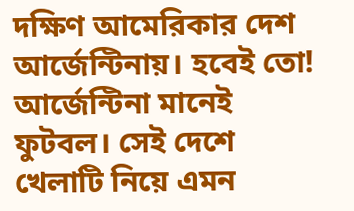দক্ষিণ আমেরিকার দেশ আর্জেন্টিনায়। হবেই তো! আর্জেন্টিনা মানেই ফুটবল। সেই দেশে খেলাটি নিয়ে এমন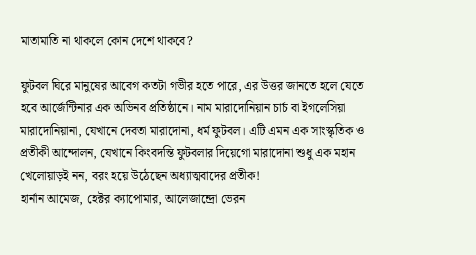মাতামাতি না থাকলে কোন দেশে থাকবে?

ফুটবল ঘিরে মানুষের আবেগ কতটা গভীর হতে পারে, এর উত্তর জানতে হলে যেতে হবে আর্জেন্টিনার এক অভিনব প্রতিষ্ঠানে। নাম মারাদোনিয়ান চার্চ বা ইগলেসিয়া মারাদোনিয়ানা, যেখানে দেবতা মারাদোনা, ধর্ম ফুটবল। এটি এমন এক সাংস্কৃতিক ও প্রতীকী আন্দোলন, যেখানে কিংবদন্তি ফুটবলার দিয়েগো মারাদোনা শুধু এক মহান খেলোয়াড়ই নন, বরং হয়ে উঠেছেন অধ্যাত্মবাদের প্রতীক!
হার্নান আমেজ, হেক্টর ক্যাপোমার, আলেজান্দ্রো ভেরন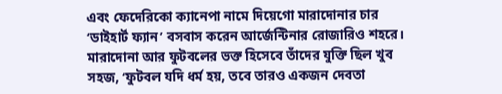এবং ফেদেরিকো ক্যানেপা নামে দিয়েগো মারাদোনার চার ‘ডাইহার্ট ফ্যান’ বসবাস করেন আর্জেন্টিনার রোজারিও শহরে। মারাদোনা আর ফুটবলের ভক্ত হিসেবে তাঁদের যুক্তি ছিল খুব সহজ, ‘ফুটবল যদি ধর্ম হয়, তবে তারও একজন দেবতা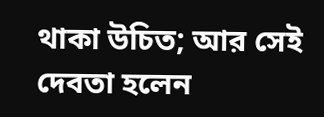থাকা উচিত; আর সেই দেবতা হলেন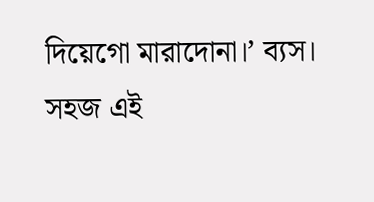দিয়েগো মারাদোনা।’ ব্যস। সহজ এই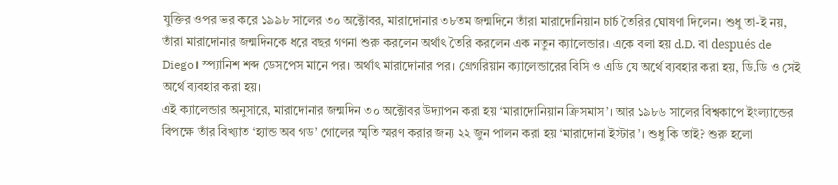যুক্তির ওপর ভর করে ১৯৯৮ সালের ৩০ অক্টোবর, মারাদোনার ৩৮তম জন্মদিনে তাঁরা মারাদোনিয়ান চার্চ তৈরির ঘোষণা দিলেন। শুধু তা-ই নয়, তাঁরা মারাদোনার জন্মদিনকে ধরে বছর গণনা শুরু করলেন অর্থাৎ তৈরি করলেন এক নতুন ক্যালেন্ডার। একে বলা হয় d.D. বা después de Diego। স্প্যানিশ শব্দ ডেসপেস মানে পর। অর্থাৎ মারাদোনার পর। গ্রেগরিয়ান ক্যালেন্ডারের বিসি ও এডি যে অর্থে ব্যবহার করা হয়, ডি.ডি ও সেই অর্থে ব্যবহার করা হয়।
এই ক্যালেন্ডার অনুসারে, মারাদোনার জন্মদিন ৩০ অক্টোবর উদ্যাপন করা হয় ‘মারাদোনিয়ান ক্রিসমাস’। আর ১৯৮৬ সালের বিশ্বকাপে ইংল্যান্ডের বিপক্ষে তাঁর বিখ্যাত ‘হ্যান্ড অব গড’ গোলের স্মৃতি স্মরণ করার জন্য ২২ জুন পালন করা হয় ‘মারাদোনা ইস্টার’। শুধু কি তাই? শুরু হলো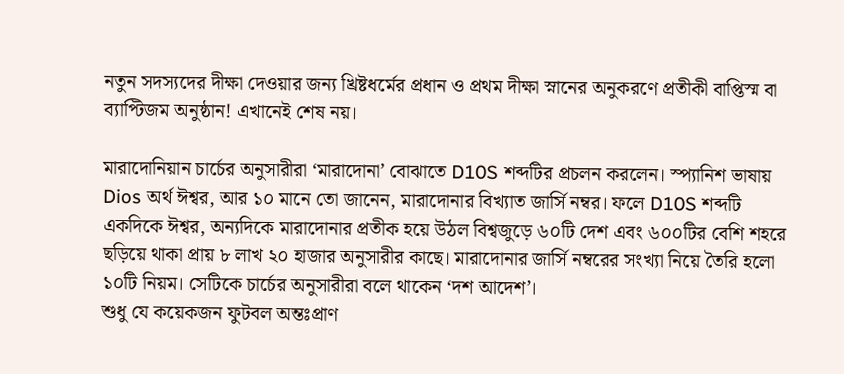নতুন সদস্যদের দীক্ষা দেওয়ার জন্য খ্রিষ্টধর্মের প্রধান ও প্রথম দীক্ষা স্নানের অনুকরণে প্রতীকী বাপ্তিস্ম বা ব্যাপ্টিজম অনুষ্ঠান! এখানেই শেষ নয়।

মারাদোনিয়ান চার্চের অনুসারীরা ‘মারাদোনা’ বোঝাতে D10S শব্দটির প্রচলন করলেন। স্প্যানিশ ভাষায় Dios অর্থ ঈশ্বর, আর ১০ মানে তো জানেন, মারাদোনার বিখ্যাত জার্সি নম্বর। ফলে D10S শব্দটি একদিকে ঈশ্বর, অন্যদিকে মারাদোনার প্রতীক হয়ে উঠল বিশ্বজুড়ে ৬০টি দেশ এবং ৬০০টির বেশি শহরে ছড়িয়ে থাকা প্রায় ৮ লাখ ২০ হাজার অনুসারীর কাছে। মারাদোনার জার্সি নম্বরের সংখ্যা নিয়ে তৈরি হলো ১০টি নিয়ম। সেটিকে চার্চের অনুসারীরা বলে থাকেন ‘দশ আদেশ’।
শুধু যে কয়েকজন ফুটবল অন্তঃপ্রাণ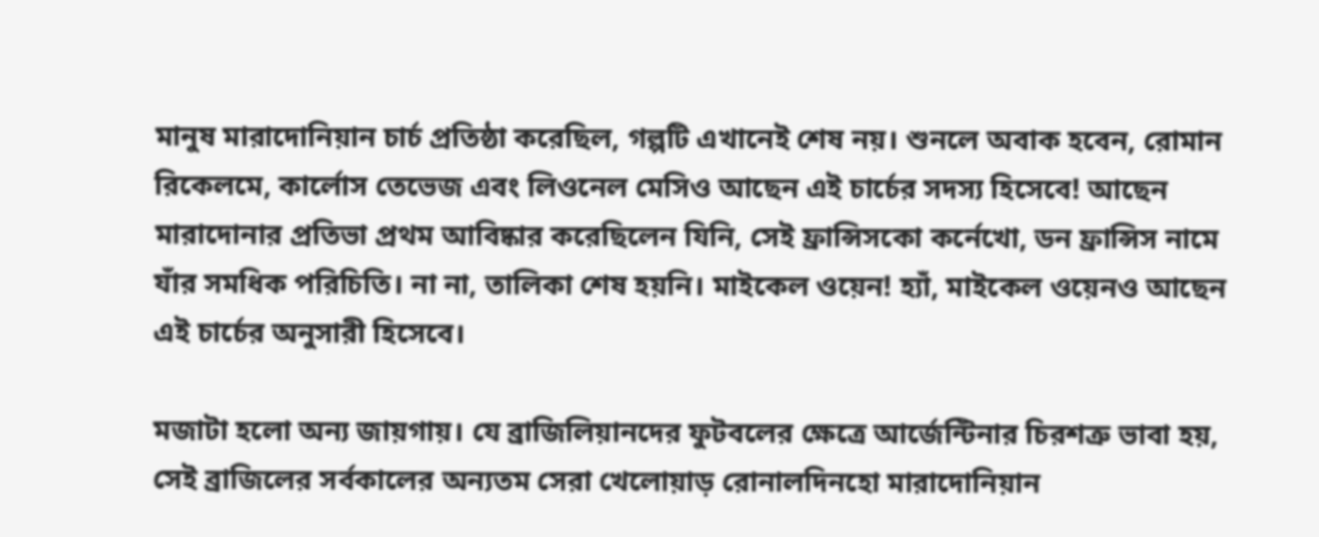মানুষ মারাদোনিয়ান চার্চ প্রতিষ্ঠা করেছিল, গল্পটি এখানেই শেষ নয়। শুনলে অবাক হবেন, রোমান রিকেলমে, কার্লোস তেভেজ এবং লিওনেল মেসিও আছেন এই চার্চের সদস্য হিসেবে! আছেন মারাদোনার প্রতিভা প্রথম আবিষ্কার করেছিলেন যিনি, সেই ফ্রান্সিসকো কর্নেখো, ডন ফ্রান্সিস নামে যাঁর সমধিক পরিচিতি। না না, তালিকা শেষ হয়নি। মাইকেল ওয়েন! হ্যাঁ, মাইকেল ওয়েনও আছেন এই চার্চের অনুসারী হিসেবে।

মজাটা হলো অন্য জায়গায়। যে ব্রাজিলিয়ানদের ফুটবলের ক্ষেত্রে আর্জেন্টিনার চিরশত্রু ভাবা হয়, সেই ব্রাজিলের সর্বকালের অন্যতম সেরা খেলোয়াড় রোনালদিনহো মারাদোনিয়ান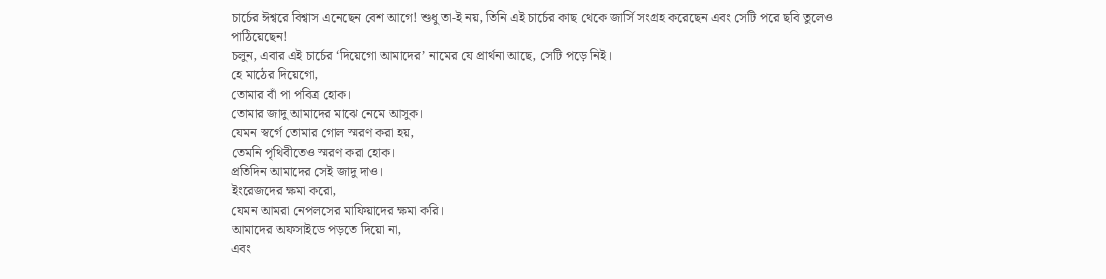চার্চের ঈশ্বরে বিশ্বাস এনেছেন বেশ আগে! শুধু তা-ই নয়, তিনি এই চার্চের কাছ থেকে জার্সি সংগ্রহ করেছেন এবং সেটি পরে ছবি তুলেও পাঠিয়েছেন!
চলুন, এবার এই চার্চের ‘দিয়েগো আমাদের’ নামের যে প্রার্থনা আছে, সেটি পড়ে নিই।
হে মাঠের দিয়েগো,
তোমার বাঁ পা পবিত্র হোক।
তোমার জাদু আমাদের মাঝে নেমে আসুক।
যেমন স্বর্গে তোমার গোল স্মরণ করা হয়,
তেমনি পৃথিবীতেও স্মরণ করা হোক।
প্রতিদিন আমাদের সেই জাদু দাও।
ইংরেজদের ক্ষমা করো,
যেমন আমরা নেপলসের মাফিয়াদের ক্ষমা করি।
আমাদের অফসাইডে পড়তে দিয়ো না,
এবং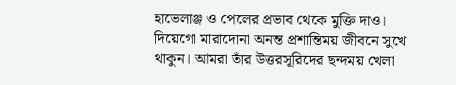হাভেলাঞ্জ ও পেলের প্রভাব থেকে মুক্তি দাও।
দিয়েগো মারাদোনা অনন্ত প্রশান্তিময় জীবনে সুখে থাকুন। আমরা তাঁর উত্তরসূরিদের ছন্দময় খেলা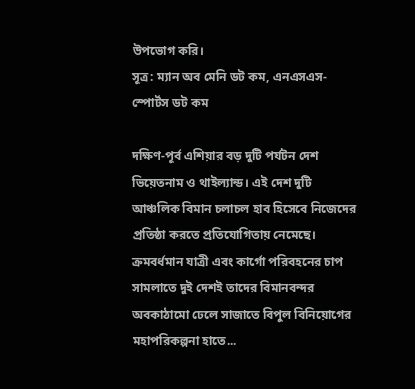উপভোগ করি।
সূত্র: ম্যান অব মেনি ডট কম, এনএসএস-স্পোর্টস ডট কম

দক্ষিণ-পূর্ব এশিয়ার বড় দুটি পর্যটন দেশ ভিয়েতনাম ও থাইল্যান্ড। এই দেশ দুটি আঞ্চলিক বিমান চলাচল হাব হিসেবে নিজেদের প্রতিষ্ঠা করতে প্রতিযোগিতায় নেমেছে। ক্রমবর্ধমান যাত্রী এবং কার্গো পরিবহনের চাপ সামলাতে দুই দেশই তাদের বিমানবন্দর অবকাঠামো ঢেলে সাজাতে বিপুল বিনিয়োগের মহাপরিকল্পনা হাতে...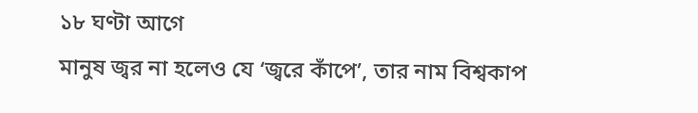১৮ ঘণ্টা আগে
মানুষ জ্বর না হলেও যে ‘জ্বরে কাঁপে’, তার নাম বিশ্বকাপ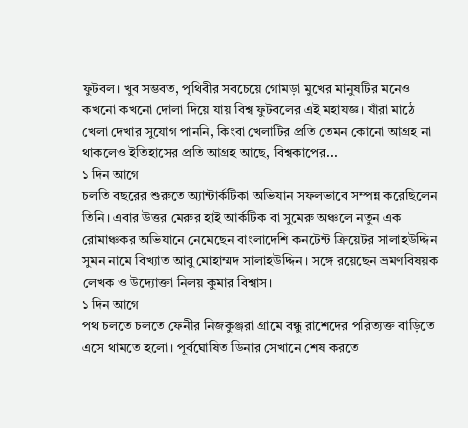ফুটবল। খুব সম্ভবত, পৃথিবীর সবচেয়ে গোমড়া মুখের মানুষটির মনেও কখনো কখনো দোলা দিয়ে যায় বিশ্ব ফুটবলের এই মহাযজ্ঞ। যাঁরা মাঠে খেলা দেখার সুযোগ পাননি, কিংবা খেলাটির প্রতি তেমন কোনো আগ্রহ না থাকলেও ইতিহাসের প্রতি আগ্রহ আছে, বিশ্বকাপের...
১ দিন আগে
চলতি বছরের শুরুতে অ্যান্টার্কটিকা অভিযান সফলভাবে সম্পন্ন করেছিলেন তিনি। এবার উত্তর মেরুর হাই আর্কটিক বা সুমেরু অঞ্চলে নতুন এক রোমাঞ্চকর অভিযানে নেমেছেন বাংলাদেশি কনটেন্ট ক্রিয়েটর সালাহউদ্দিন সুমন নামে বিখ্যাত আবু মোহাম্মদ সালাহউদ্দিন। সঙ্গে রয়েছেন ভ্রমণবিষয়ক লেখক ও উদ্যোক্তা নিলয় কুমার বিশ্বাস।
১ দিন আগে
পথ চলতে চলতে ফেনীর নিজকুঞ্জরা গ্রামে বন্ধু রাশেদের পরিত্যক্ত বাড়িতে এসে থামতে হলো। পূর্বঘোষিত ডিনার সেখানে শেষ করতে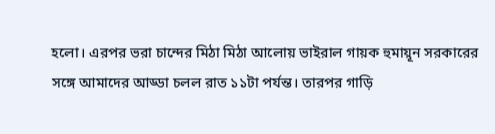হলো। এরপর ভরা চান্দের মিঠা মিঠা আলোয় ভাইরাল গায়ক হুমায়ূন সরকারের সঙ্গে আমাদের আড্ডা চলল রাত ১১টা পর্যন্ত। তারপর গাড়ি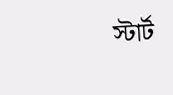স্টার্ট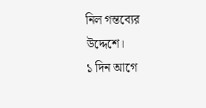নিল গন্তব্যের উদ্দেশে।
১ দিন আগে